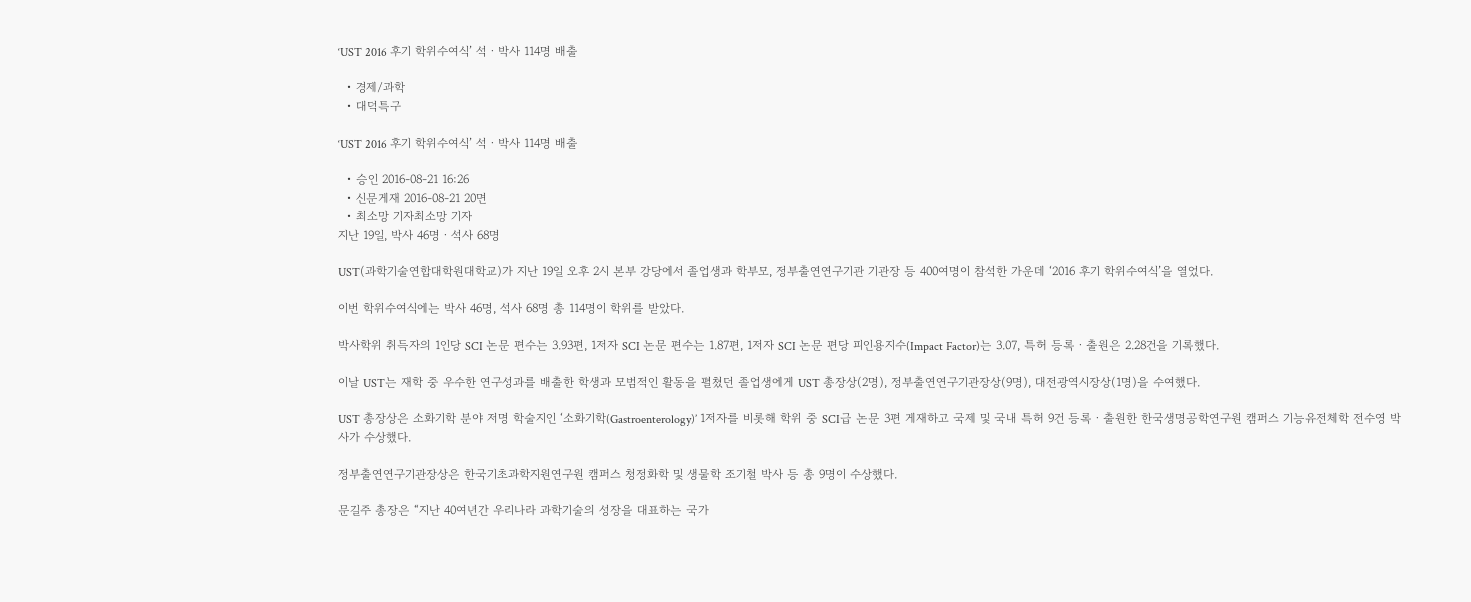‘UST 2016 후기 학위수여식’ 석ㆍ박사 114명 배출

  • 경제/과학
  • 대덕특구

‘UST 2016 후기 학위수여식’ 석ㆍ박사 114명 배출

  • 승인 2016-08-21 16:26
  • 신문게재 2016-08-21 20면
  • 최소망 기자최소망 기자
지난 19일, 박사 46명ㆍ석사 68명

UST(과학기술연합대학원대학교)가 지난 19일 오후 2시 본부 강당에서 졸업생과 학부모, 정부출연연구기관 기관장 등 400여명이 참석한 가운데 ‘2016 후기 학위수여식’을 열었다.

이번 학위수여식에는 박사 46명, 석사 68명 총 114명이 학위를 받았다.

박사학위 취득자의 1인당 SCI 논문 편수는 3.93편, 1저자 SCI 논문 편수는 1.87편, 1저자 SCI 논문 편당 피인용지수(Impact Factor)는 3.07, 특허 등록ㆍ출원은 2.28건을 기록했다.

이날 UST는 재학 중 우수한 연구성과를 배출한 학생과 모범적인 활동을 펼쳤던 졸업생에게 UST 총장상(2명), 정부출연연구기관장상(9명), 대전광역시장상(1명)을 수여했다.

UST 총장상은 소화기학 분야 저명 학술지인 ‘소화기학(Gastroenterology)’ 1저자를 비롯해 학위 중 SCI급 논문 3편 게재하고 국제 및 국내 특허 9건 등록ㆍ출원한 한국생명공학연구원 캠퍼스 기능유전체학 전수영 박사가 수상했다.

정부출연연구기관장상은 한국기초과학지원연구원 캠퍼스 청정화학 및 생물학 조기철 박사 등 총 9명이 수상했다.

문길주 총장은 “지난 40여년간 우리나라 과학기술의 성장을 대표하는 국가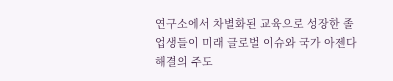연구소에서 차별화된 교육으로 성장한 졸업생들이 미래 글로벌 이슈와 국가 아젠다 해결의 주도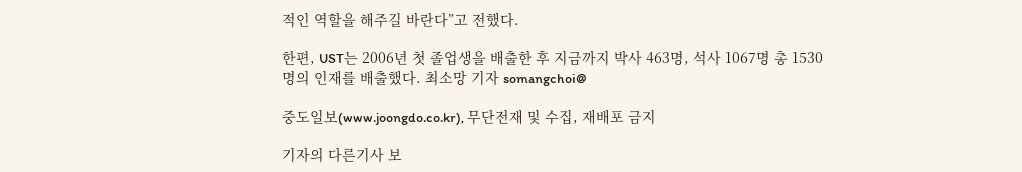적인 역할을 해주길 바란다”고 전했다.

한편, UST는 2006년 첫 졸업생을 배출한 후 지금까지 박사 463명, 석사 1067명 총 1530명의 인재를 배출했다. 최소망 기자 somangchoi@

중도일보(www.joongdo.co.kr), 무단전재 및 수집, 재배포 금지

기자의 다른기사 보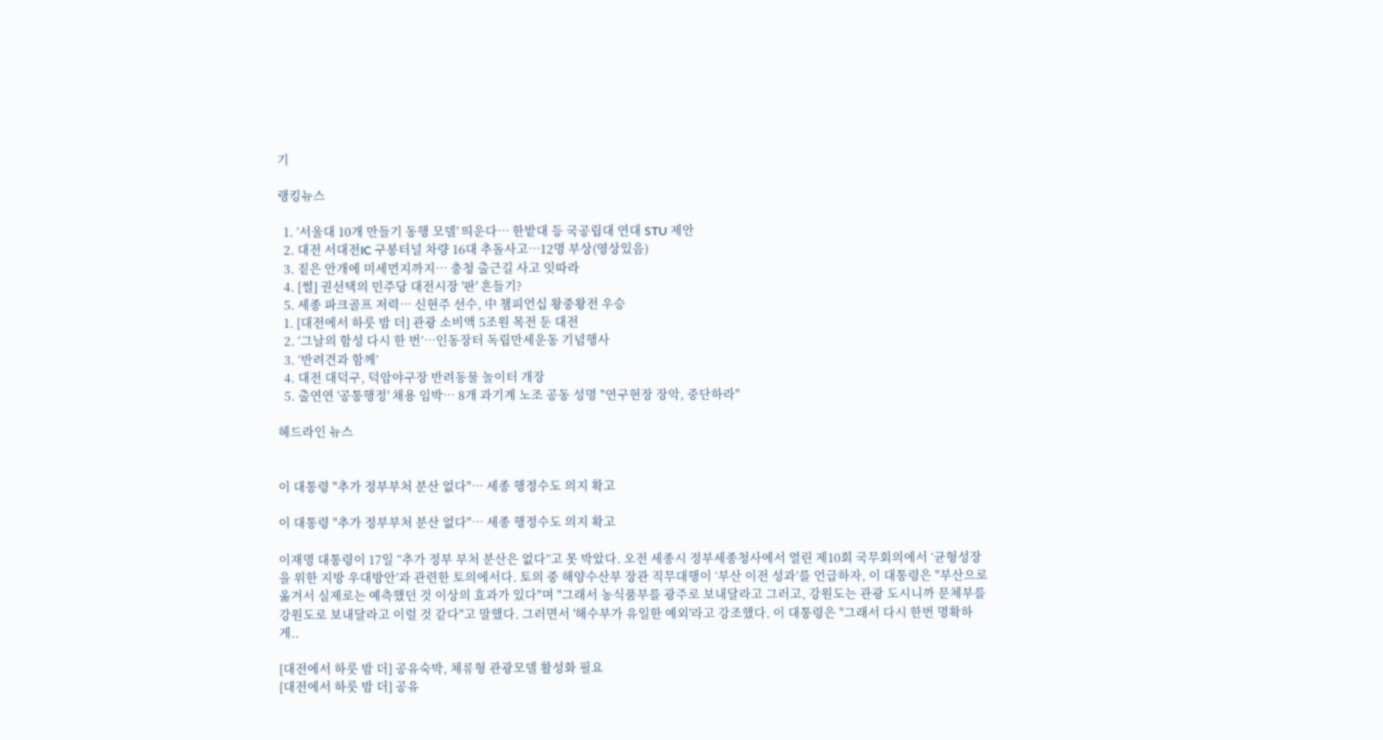기

랭킹뉴스

  1. ‘서울대 10개 만들기 동행 모델' 띄운다… 한밭대 등 국공립대 연대 STU 제안
  2. 대전 서대전IC 구봉터널 차량 16대 추돌사고…12명 부상(영상있음)
  3. 짙은 안개에 미세먼지까지… 충청 출근길 사고 잇따라
  4. [썰] 권선택의 민주당 대전시장 '판' 흔들기?
  5. 세종 파크골프 저력… 신현주 선수, 中 챔피언십 왕중왕전 우승
  1. [대전에서 하룻 밤 더] 관광 소비액 5조원 목전 둔 대전
  2. ‘그날의 함성 다시 한 번’…인동장터 독립만세운동 기념행사
  3. ‘반려견과 함께’
  4. 대전 대덕구, 덕암야구장 반려동물 놀이터 개장
  5. 출연연 '공통행정' 채용 임박… 8개 과기계 노조 공동 성명 "연구현장 장악, 중단하라"

헤드라인 뉴스


이 대통령 "추가 정부부처 분산 없다"… 세종 행정수도 의지 확고

이 대통령 "추가 정부부처 분산 없다"… 세종 행정수도 의지 확고

이재명 대통령이 17일 “추가 정부 부처 분산은 없다”고 못 박았다. 오전 세종시 정부세종청사에서 열린 제10회 국무회의에서 ‘균형성장을 위한 지방 우대방안’과 관련한 토의에서다. 토의 중 해양수산부 장관 직무대행이 ‘부산 이전 성과’를 언급하자, 이 대통령은 "부산으로 옮겨서 실제로는 예측했던 것 이상의 효과가 있다"며 "그래서 농식품부를 광주로 보내달라고 그러고, 강원도는 관광 도시니까 문체부를 강원도로 보내달라고 이럴 것 같다"고 말했다. 그러면서 '해수부가 유일한 예외'라고 강조했다. 이 대통령은 "그래서 다시 한번 명확하게..

[대전에서 하룻 밤 더] 공유숙박, 체류형 관광모델 활성화 필요
[대전에서 하룻 밤 더] 공유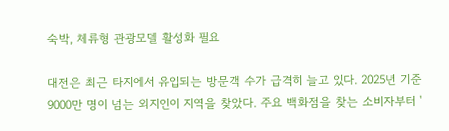숙박, 체류형 관광모델 활성화 필요

대전은 최근 타지에서 유입되는 방문객 수가 급격히 늘고 있다. 2025년 기준 9000만 명이 넘는 외지인이 지역을 찾았다. 주요 백화점을 찾는 소비자부터 '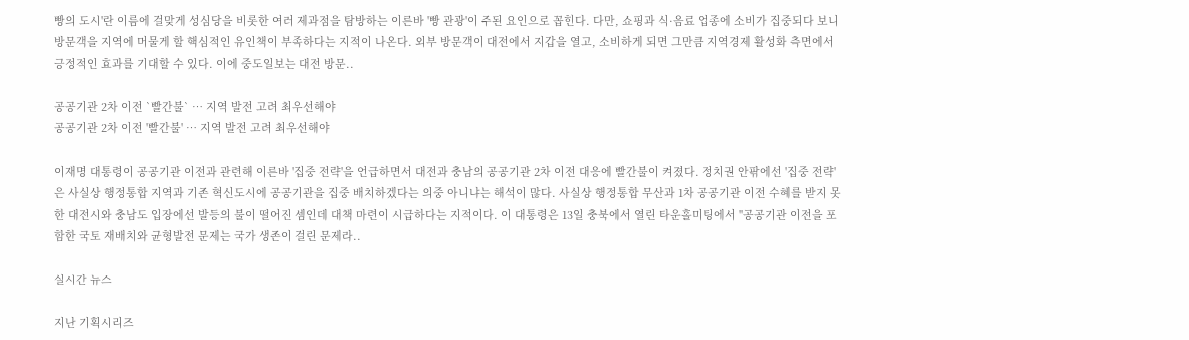빵의 도시'란 이름에 걸맞게 성심당을 비롯한 여러 제과점을 탐방하는 이른바 '빵 관광'이 주된 요인으로 꼽힌다. 다만, 쇼핑과 식·음료 업종에 소비가 집중되다 보니 방문객을 지역에 머물게 할 핵심적인 유인책이 부족하다는 지적이 나온다. 외부 방문객이 대전에서 지갑을 열고, 소비하게 되면 그만큼 지역경제 활성화 측면에서 긍정적인 효과를 기대할 수 있다. 이에 중도일보는 대전 방문..

공공기관 2차 이전 `빨간불` … 지역 발전 고려 최우선해야
공공기관 2차 이전 '빨간불' … 지역 발전 고려 최우선해야

이재명 대통령이 공공기관 이전과 관련해 이른바 '집중 전략'을 언급하면서 대전과 충남의 공공기관 2차 이전 대응에 빨간불이 켜졌다. 정치권 안팎에선 '집중 전략'은 사실상 행정통합 지역과 기존 혁신도시에 공공기관을 집중 배치하겠다는 의중 아니냐는 해석이 많다. 사실상 행정통합 무산과 1차 공공기관 이전 수혜를 받지 못한 대전시와 충남도 입장에선 발등의 불이 떨어진 셈인데 대책 마련이 시급하다는 지적이다. 이 대통령은 13일 충북에서 열린 타운홀미팅에서 "공공기관 이전을 포함한 국토 재배치와 균형발전 문제는 국가 생존이 걸린 문제라..

실시간 뉴스

지난 기획시리즈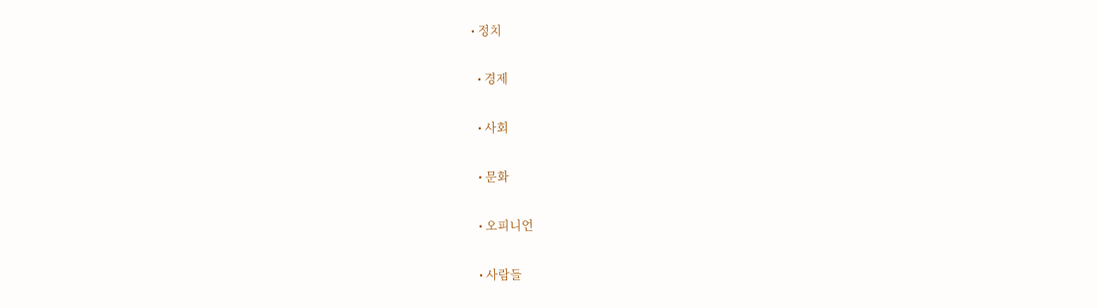• 정치

  • 경제

  • 사회

  • 문화

  • 오피니언

  • 사람들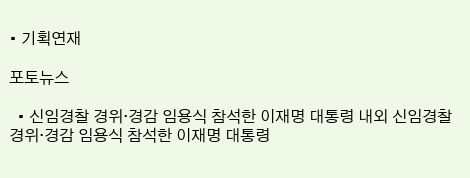• 기획연재

포토뉴스

  • 신임경찰 경위·경감 임용식 참석한 이재명 대통령 내외 신임경찰 경위·경감 임용식 참석한 이재명 대통령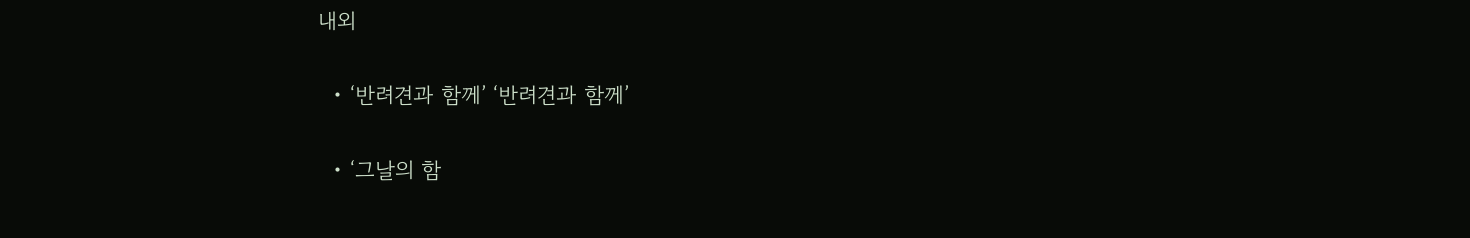내외

  • ‘반려견과 함께’ ‘반려견과 함께’

  • ‘그날의 함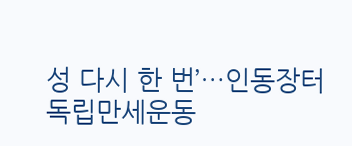성 다시 한 번’…인동장터 독립만세운동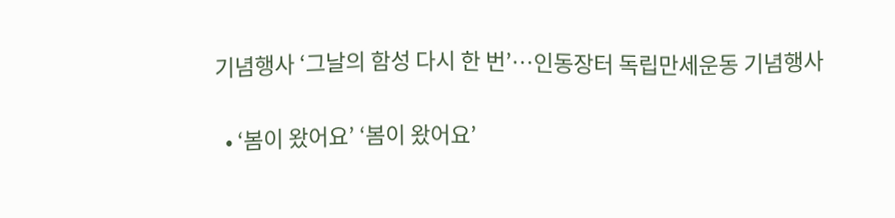기념행사 ‘그날의 함성 다시 한 번’…인동장터 독립만세운동 기념행사

  • ‘봄이 왔어요’ ‘봄이 왔어요’